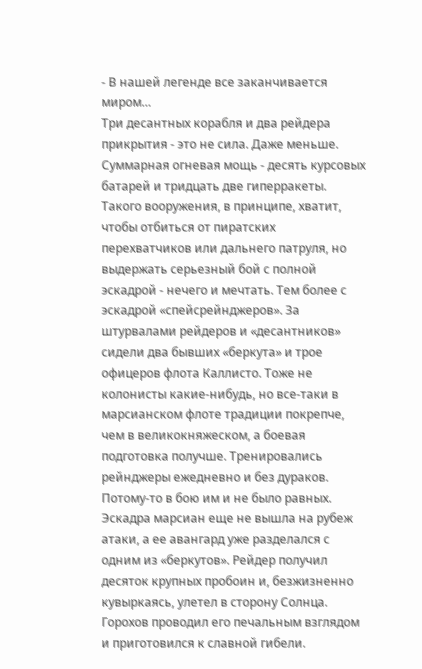- В нашей легенде все заканчивается миром…
Три десантных корабля и два рейдера прикрытия - это не сила. Даже меньше. Суммарная огневая мощь - десять курсовых батарей и тридцать две гиперракеты. Такого вооружения, в принципе, хватит, чтобы отбиться от пиратских перехватчиков или дальнего патруля, но выдержать серьезный бой с полной эскадрой - нечего и мечтать. Тем более с эскадрой «спейсрейнджеров». За штурвалами рейдеров и «десантников» сидели два бывших «беркута» и трое офицеров флота Каллисто. Тоже не колонисты какие-нибудь, но все-таки в марсианском флоте традиции покрепче, чем в великокняжеском, а боевая подготовка получше. Тренировались рейнджеры ежедневно и без дураков. Потому-то в бою им и не было равных.
Эскадра марсиан еще не вышла на рубеж атаки, а ее авангард уже разделался с одним из «беркутов». Рейдер получил десяток крупных пробоин и, безжизненно кувыркаясь, улетел в сторону Солнца.
Горохов проводил его печальным взглядом и приготовился к славной гибели.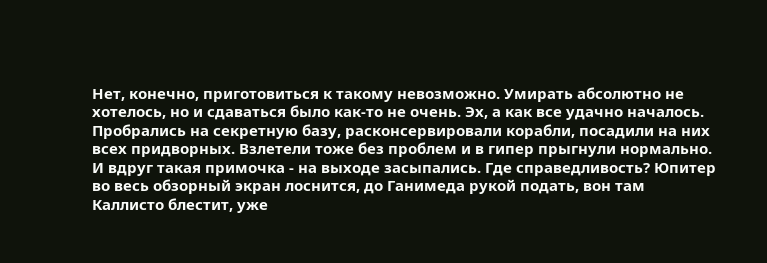Нет, конечно, приготовиться к такому невозможно. Умирать абсолютно не хотелось, но и сдаваться было как-то не очень. Эх, а как все удачно началось. Пробрались на секретную базу, расконсервировали корабли, посадили на них всех придворных. Взлетели тоже без проблем и в гипер прыгнули нормально. И вдруг такая примочка - на выходе засыпались. Где справедливость? Юпитер во весь обзорный экран лоснится, до Ганимеда рукой подать, вон там Каллисто блестит, уже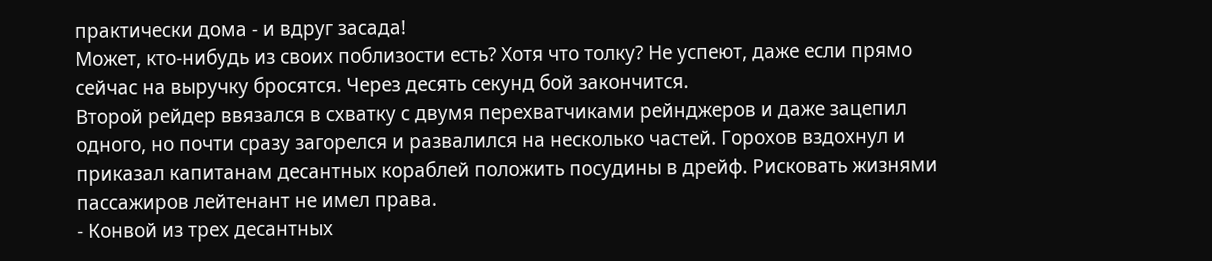практически дома - и вдруг засада!
Может, кто-нибудь из своих поблизости есть? Хотя что толку? Не успеют, даже если прямо сейчас на выручку бросятся. Через десять секунд бой закончится.
Второй рейдер ввязался в схватку с двумя перехватчиками рейнджеров и даже зацепил одного, но почти сразу загорелся и развалился на несколько частей. Горохов вздохнул и приказал капитанам десантных кораблей положить посудины в дрейф. Рисковать жизнями пассажиров лейтенант не имел права.
- Конвой из трех десантных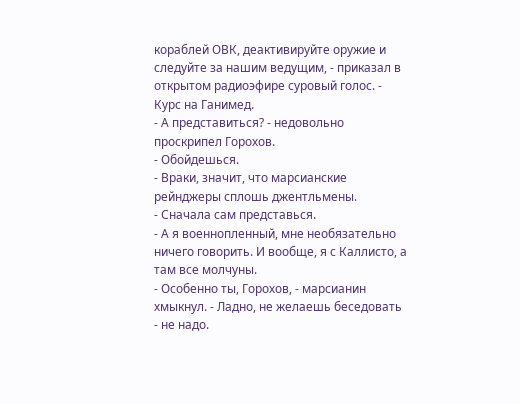кораблей ОВК, деактивируйте оружие и следуйте за нашим ведущим, - приказал в открытом радиоэфире суровый голос. - Курс на Ганимед.
- А представиться? - недовольно проскрипел Горохов.
- Обойдешься.
- Враки, значит, что марсианские рейнджеры сплошь джентльмены.
- Сначала сам представься.
- А я военнопленный, мне необязательно ничего говорить. И вообще, я с Каллисто, а там все молчуны.
- Особенно ты, Горохов, - марсианин хмыкнул. - Ладно, не желаешь беседовать - не надо.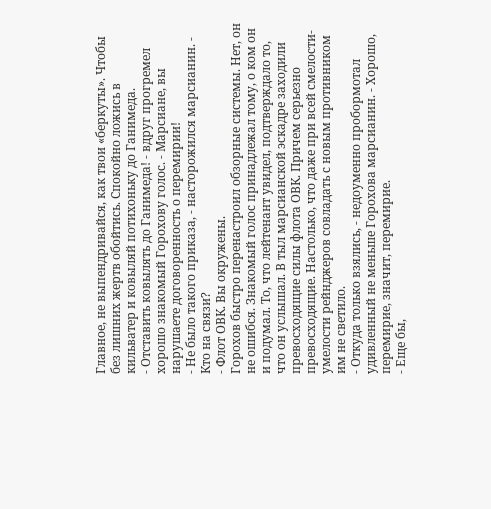Главное, не выпендривайся, как твои «беркуты». Чтобы без лишних жертв обойтись. Спокойно ложись в кильватер и ковыляй потихоньку до Ганимеда.
- Отставить ковылять до Ганимеда! - вдруг прогремел хорошо знакомый Горохову голос. - Марсиане, вы нарушаете договоренность о перемирии!
- Не было такого приказа, - насторожился марсианин. - Кто на связи?
- Флот ОВК. Вы окружены.
Горохов быстро перенастроил обзорные системы. Нет, он не ошибся. Знакомый голос принадлежал тому, о ком он и подумал. То, что лейтенант увидел, подтверждало то, что он услышал. В тыл марсианской эскадре заходили превосходящие силы флота ОВК. Причем серьезно превосходящие. Настолько, что даже при всей смелости-умелости рейнджеров совладать с новым противником им не светило.
- Откуда только взялись, - недоуменно пробормотал удивленный не меньше Горохова марсианин. - Хорошо, перемирие, значит, перемирие.
- Еще бы,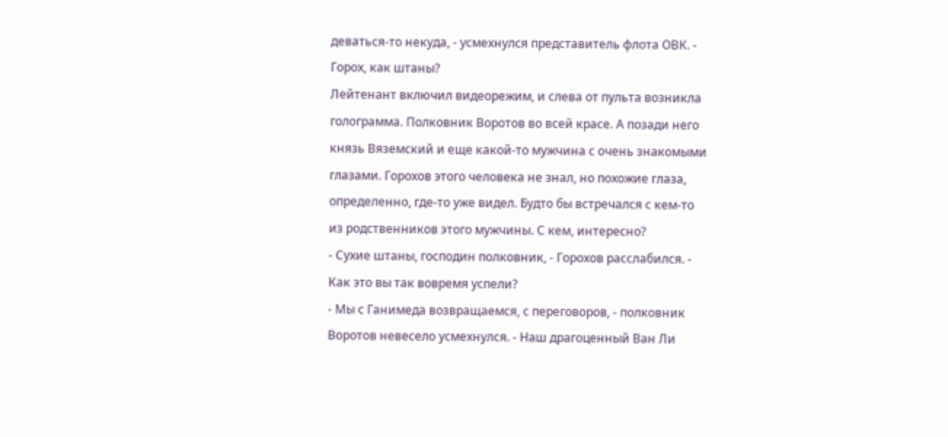деваться-то некуда, - усмехнулся представитель флота ОВК. - Горох, как штаны?
Лейтенант включил видеорежим, и слева от пульта возникла голограмма. Полковник Воротов во всей красе. А позади него князь Вяземский и еще какой-то мужчина с очень знакомыми глазами. Горохов этого человека не знал, но похожие глаза, определенно, где-то уже видел. Будто бы встречался с кем-то из родственников этого мужчины. С кем, интересно?
- Сухие штаны, господин полковник, - Горохов расслабился. - Как это вы так вовремя успели?
- Мы с Ганимеда возвращаемся, с переговоров, - полковник Воротов невесело усмехнулся. - Наш драгоценный Ван Ли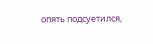опять подсуетился,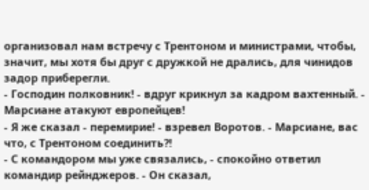организовал нам встречу с Трентоном и министрами, чтобы, значит, мы хотя бы друг с дружкой не дрались, для чинидов задор приберегли.
- Господин полковник! - вдруг крикнул за кадром вахтенный. - Марсиане атакуют европейцев!
- Я же сказал - перемирие! - взревел Воротов. - Марсиане, вас что, с Трентоном соединить?!
- С командором мы уже связались, - спокойно ответил командир рейнджеров. - Он сказал,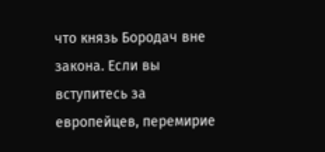что князь Бородач вне закона. Если вы вступитесь за европейцев, перемирие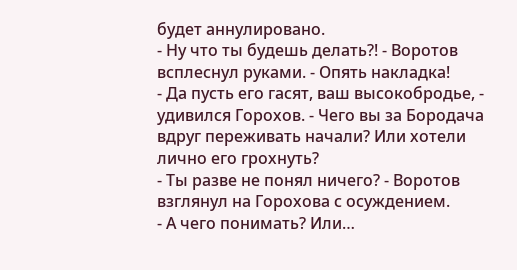будет аннулировано.
- Ну что ты будешь делать?! - Воротов всплеснул руками. - Опять накладка!
- Да пусть его гасят, ваш высокобродье, - удивился Горохов. - Чего вы за Бородача вдруг переживать начали? Или хотели лично его грохнуть?
- Ты разве не понял ничего? - Воротов взглянул на Горохова с осуждением.
- А чего понимать? Или…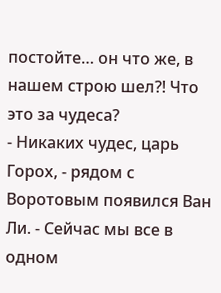постойте… он что же, в нашем строю шел?! Что это за чудеса?
- Никаких чудес, царь Горох, - рядом с Воротовым появился Ван Ли. - Сейчас мы все в одном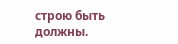строю быть должны.